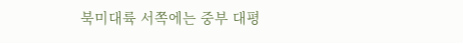북미대륙 서쪽에는 중부 대평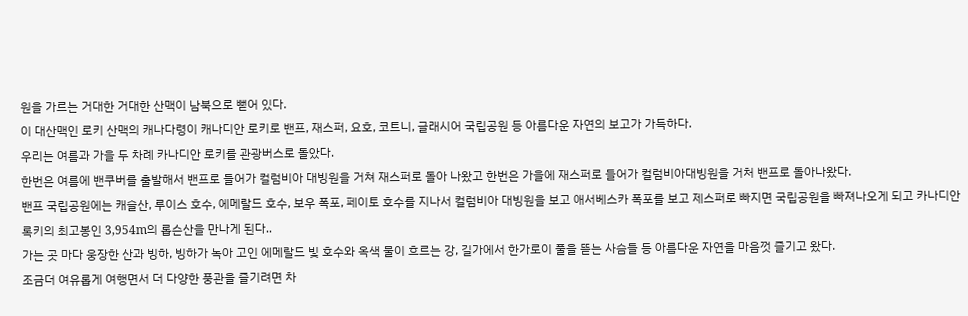원을 가르는 거대한 거대한 산맥이 남북으로 뻗어 있다.
이 대산맥인 로키 산맥의 캐나다령이 캐나디안 로키로 밴프, 재스퍼, 요호, 코트니, 글래시어 국립공원 등 아름다운 자연의 보고가 가득하다.
우리는 여름과 가을 두 차례 카나디안 로키를 관광버스로 돌았다.
한번은 여름에 밴쿠버를 출발해서 밴프로 들어가 컬럼비아 대빙원을 거쳐 재스퍼로 돌아 나왔고 한번은 가을에 재스퍼로 들어가 컬럼비아대빙원을 거처 밴프로 돌아나왔다.
밴프 국립공원에는 캐슬산, 루이스 호수, 에메랄드 호수, 보우 폭포, 페이토 호수를 지나서 컬럼비아 대빙원을 보고 애서베스카 폭포를 보고 제스퍼로 빠지면 국립공원을 빠져나오게 되고 카나디안 록키의 최고봉인 3,954m의 롭슨산을 만나게 된다..
가는 곳 마다 웅장한 산과 빙하, 빙하가 녹아 고인 에메랄드 빛 호수와 옥색 물이 흐르는 강, 길가에서 한가로이 풀을 뜯는 사슴들 등 아름다운 자연을 마음껏 즐기고 왔다.
조금더 여유롭게 여행면서 더 다양한 풍관을 즐기려면 차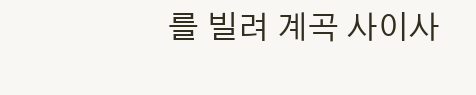를 빌려 계곡 사이사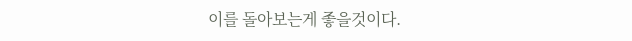이를 돌아보는게 좋을것이다.